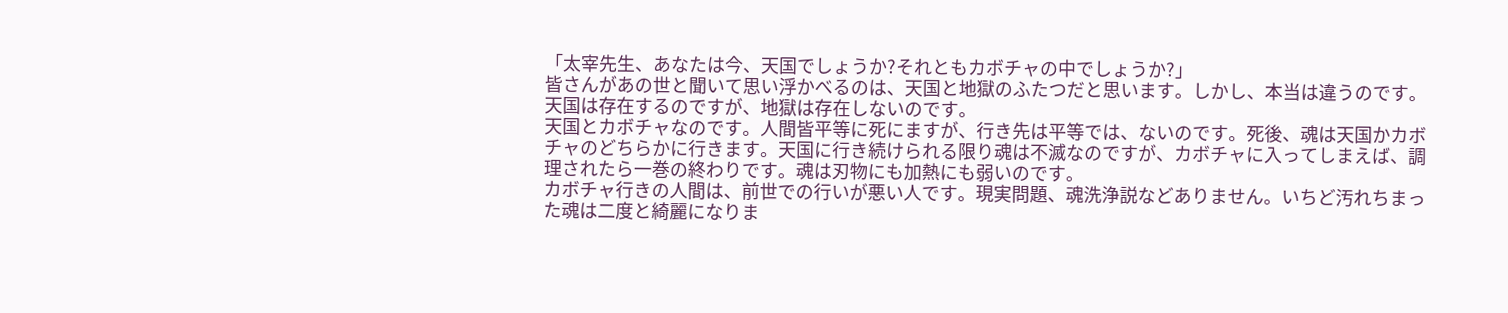「太宰先生、あなたは今、天国でしょうか?それともカボチャの中でしょうか?」
皆さんがあの世と聞いて思い浮かべるのは、天国と地獄のふたつだと思います。しかし、本当は違うのです。天国は存在するのですが、地獄は存在しないのです。
天国とカボチャなのです。人間皆平等に死にますが、行き先は平等では、ないのです。死後、魂は天国かカボチャのどちらかに行きます。天国に行き続けられる限り魂は不滅なのですが、カボチャに入ってしまえば、調理されたら一巻の終わりです。魂は刃物にも加熱にも弱いのです。
カボチャ行きの人間は、前世での行いが悪い人です。現実問題、魂洗浄説などありません。いちど汚れちまった魂は二度と綺麗になりま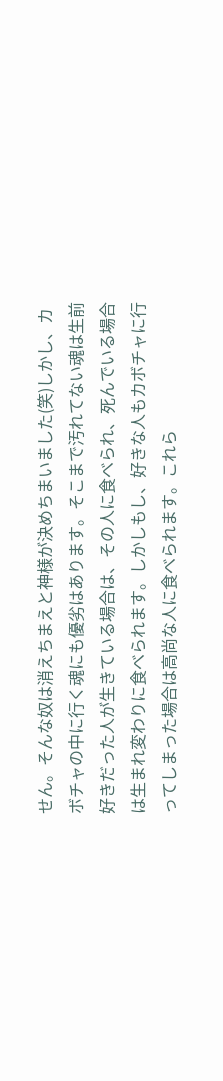せん。そんな奴は消えちまえと神様が決めちまいました(笑)しかし、カボチャの中に行く魂にも優劣はあります。そこまで汚れてない魂は生前好きだった人が生きている場合は、その人に食べられ、死んでいる場合は生まれ変わりに食べられます。しかしもし、好きな人もカボチャに行ってしまった場合は高尚な人に食べられます。これら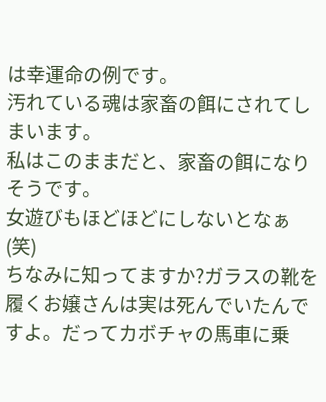は幸運命の例です。
汚れている魂は家畜の餌にされてしまいます。
私はこのままだと、家畜の餌になりそうです。
女遊びもほどほどにしないとなぁ(笑)
ちなみに知ってますか?ガラスの靴を履くお嬢さんは実は死んでいたんですよ。だってカボチャの馬車に乗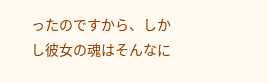ったのですから、しかし彼女の魂はそんなに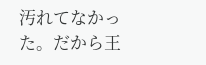汚れてなかった。だから王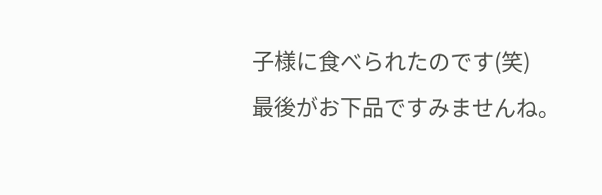子様に食べられたのです(笑)
最後がお下品ですみませんね。